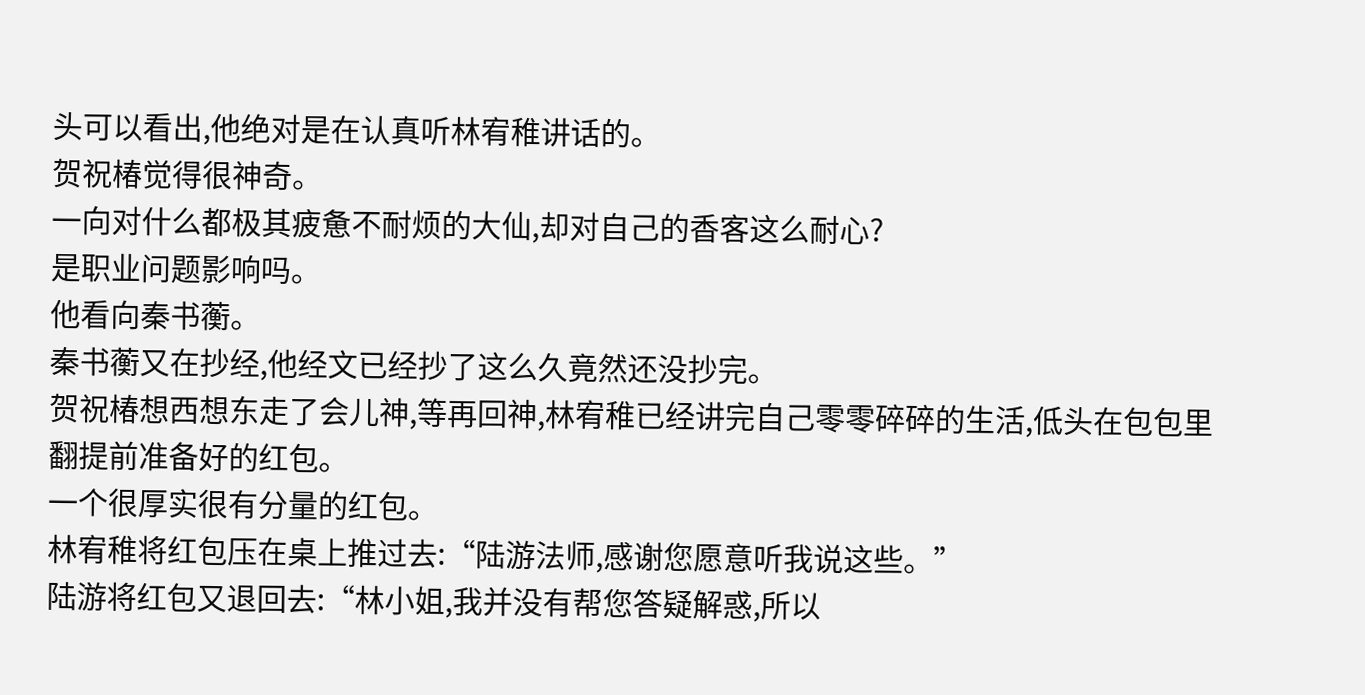头可以看出,他绝对是在认真听林宥稚讲话的。
贺祝椿觉得很神奇。
一向对什么都极其疲惫不耐烦的大仙,却对自己的香客这么耐心?
是职业问题影响吗。
他看向秦书蘅。
秦书蘅又在抄经,他经文已经抄了这么久竟然还没抄完。
贺祝椿想西想东走了会儿神,等再回神,林宥稚已经讲完自己零零碎碎的生活,低头在包包里翻提前准备好的红包。
一个很厚实很有分量的红包。
林宥稚将红包压在桌上推过去:“陆游法师,感谢您愿意听我说这些。”
陆游将红包又退回去:“林小姐,我并没有帮您答疑解惑,所以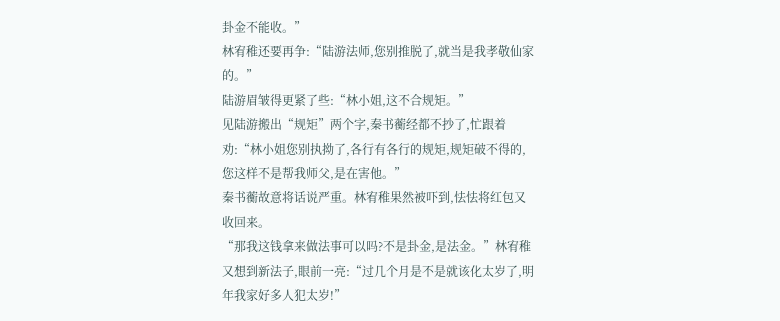卦金不能收。”
林宥稚还要再争:“陆游法师,您别推脱了,就当是我孝敬仙家的。”
陆游眉皱得更紧了些:“林小姐,这不合规矩。”
见陆游搬出“规矩”两个字,秦书蘅经都不抄了,忙跟着劝:“林小姐您别执拗了,各行有各行的规矩,规矩破不得的,您这样不是帮我师父,是在害他。”
秦书蘅故意将话说严重。林宥稚果然被吓到,怯怯将红包又收回来。
“那我这钱拿来做法事可以吗?不是卦金,是法金。”林宥稚又想到新法子,眼前一亮:“过几个月是不是就该化太岁了,明年我家好多人犯太岁!”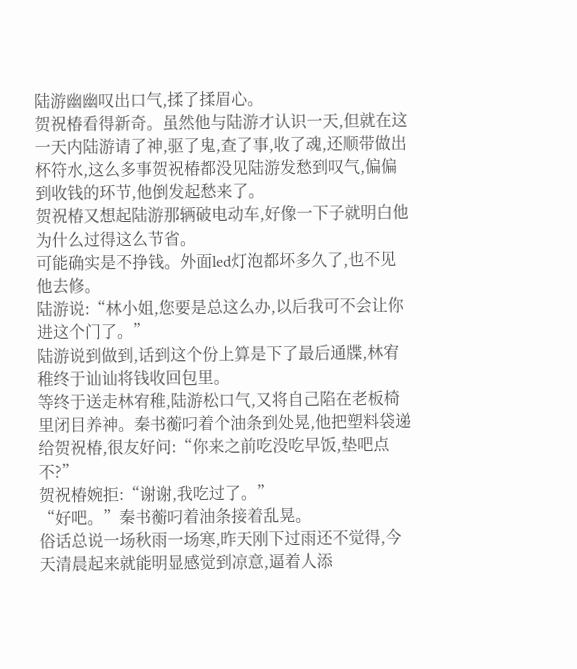陆游幽幽叹出口气,揉了揉眉心。
贺祝椿看得新奇。虽然他与陆游才认识一天,但就在这一天内陆游请了神,驱了鬼,查了事,收了魂,还顺带做出杯符水,这么多事贺祝椿都没见陆游发愁到叹气,偏偏到收钱的环节,他倒发起愁来了。
贺祝椿又想起陆游那辆破电动车,好像一下子就明白他为什么过得这么节省。
可能确实是不挣钱。外面led灯泡都坏多久了,也不见他去修。
陆游说:“林小姐,您要是总这么办,以后我可不会让你进这个门了。”
陆游说到做到,话到这个份上算是下了最后通牒,林宥稚终于讪讪将钱收回包里。
等终于送走林宥稚,陆游松口气,又将自己陷在老板椅里闭目养神。秦书蘅叼着个油条到处晃,他把塑料袋递给贺祝椿,很友好问:“你来之前吃没吃早饭,垫吧点不?”
贺祝椿婉拒:“谢谢,我吃过了。”
“好吧。”秦书蘅叼着油条接着乱晃。
俗话总说一场秋雨一场寒,昨天刚下过雨还不觉得,今天清晨起来就能明显感觉到凉意,逼着人添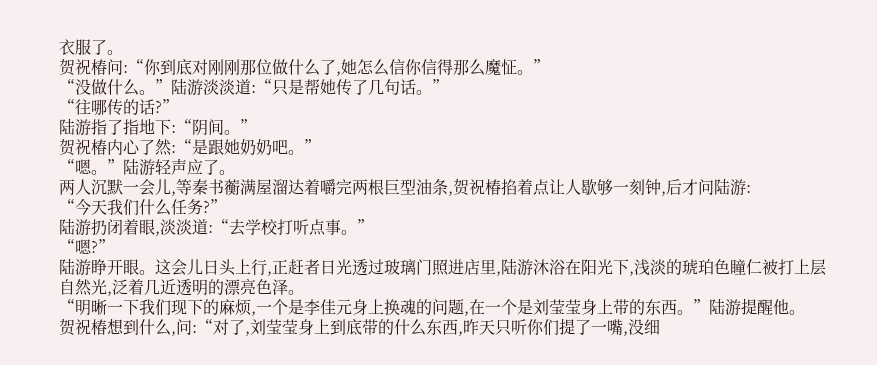衣服了。
贺祝椿问:“你到底对刚刚那位做什么了,她怎么信你信得那么魔怔。”
“没做什么。”陆游淡淡道:“只是帮她传了几句话。”
“往哪传的话?”
陆游指了指地下:“阴间。”
贺祝椿内心了然:“是跟她奶奶吧。”
“嗯。”陆游轻声应了。
两人沉默一会儿,等秦书蘅满屋溜达着嚼完两根巨型油条,贺祝椿掐着点让人歇够一刻钟,后才问陆游:
“今天我们什么任务?”
陆游扔闭着眼,淡淡道:“去学校打听点事。”
“嗯?”
陆游睁开眼。这会儿日头上行,正赶者日光透过玻璃门照进店里,陆游沐浴在阳光下,浅淡的琥珀色瞳仁被打上层自然光,泛着几近透明的漂亮色泽。
“明晰一下我们现下的麻烦,一个是李佳元身上换魂的问题,在一个是刘莹莹身上带的东西。”陆游提醒他。
贺祝椿想到什么,问:“对了,刘莹莹身上到底带的什么东西,昨天只听你们提了一嘴,没细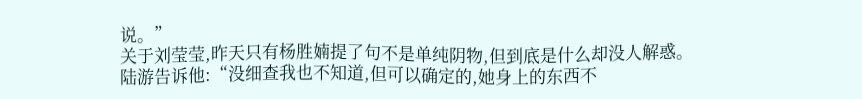说。”
关于刘莹莹,昨天只有杨胜婻提了句不是单纯阴物,但到底是什么却没人解惑。
陆游告诉他:“没细查我也不知道,但可以确定的,她身上的东西不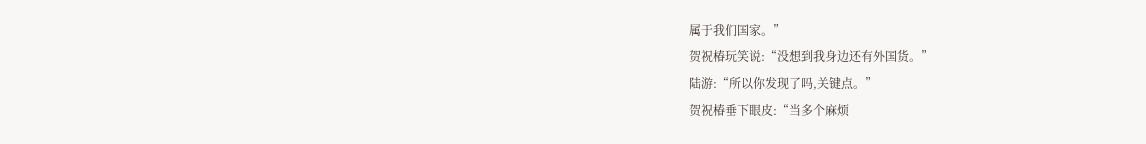属于我们国家。”
贺祝椿玩笑说:“没想到我身边还有外国货。”
陆游:“所以你发现了吗,关键点。”
贺祝椿垂下眼皮:“当多个麻烦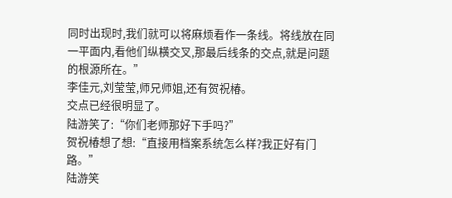同时出现时,我们就可以将麻烦看作一条线。将线放在同一平面内,看他们纵横交叉,那最后线条的交点,就是问题的根源所在。”
李佳元,刘莹莹,师兄师姐,还有贺祝椿。
交点已经很明显了。
陆游笑了:“你们老师那好下手吗?”
贺祝椿想了想:“直接用档案系统怎么样?我正好有门路。”
陆游笑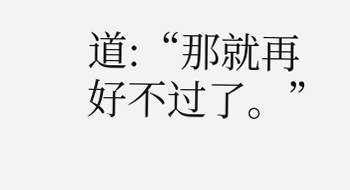道:“那就再好不过了。”